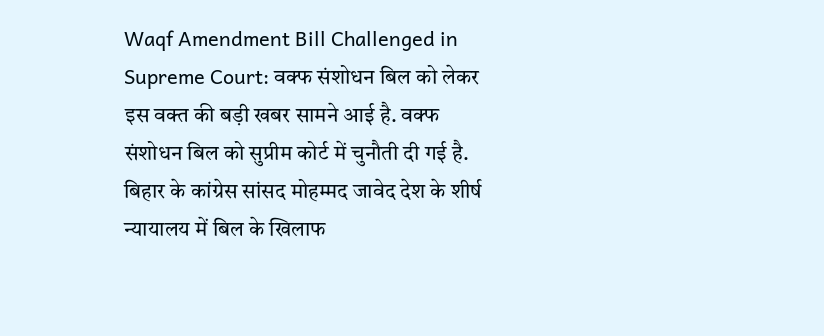Waqf Amendment Bill Challenged in Supreme Court: वक्फ संशोधन बिल को लेकर इस वक्त की बड़ी खबर सामने आई है. वक्फ संशोधन बिल को सुप्रीम कोर्ट में चुनौती दी गई है. बिहार के कांग्रेस सांसद मोहम्मद जावेद देश के शीर्ष न्यायालय में बिल के खिलाफ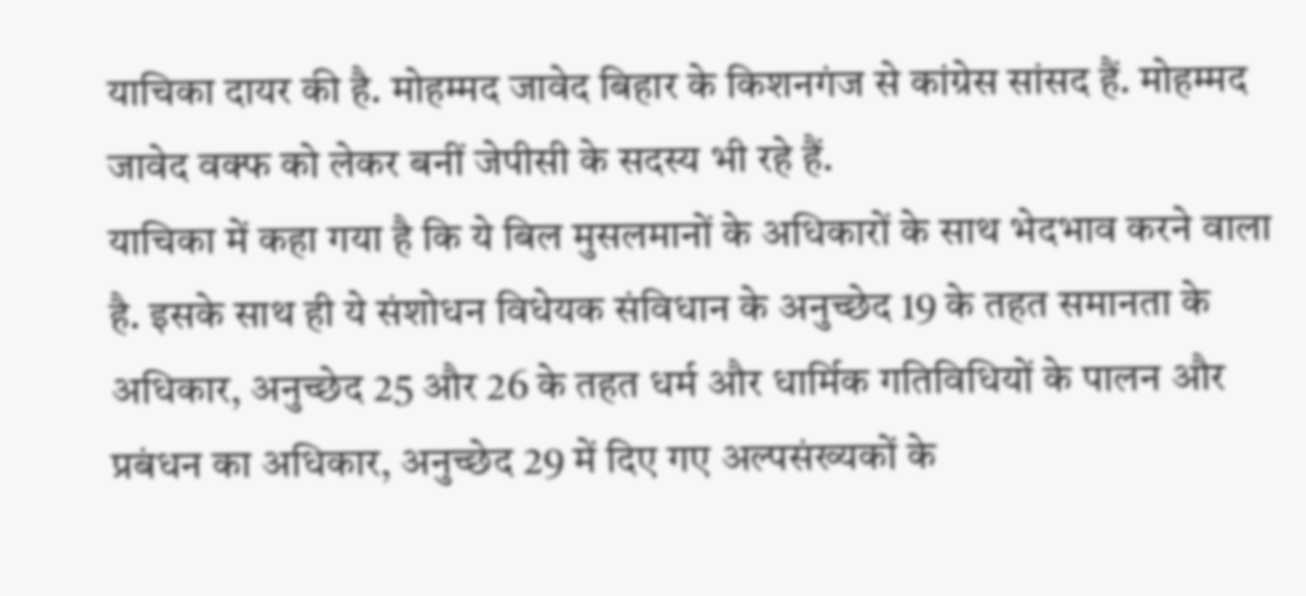याचिका दायर की है. मोहम्मद जावेद बिहार के किशनगंज से कांग्रेस सांसद हैं. मोहम्मद जावेद वक्फ को लेकर बनीं जेपीसी के सदस्य भी रहे हैं.
याचिका में कहा गया है कि ये बिल मुसलमानों के अधिकारों के साथ भेदभाव करने वाला है. इसके साथ ही ये संशोधन विधेयक संविधान के अनुच्छेद 19 के तहत समानता के अधिकार, अनुच्छेद 25 और 26 के तहत धर्म और धार्मिक गतिविधियों के पालन और प्रबंधन का अधिकार, अनुच्छेद 29 में दिए गए अल्पसंख्यकों के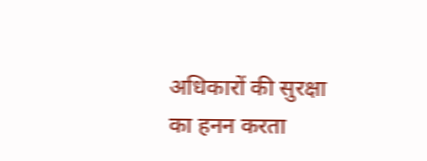अधिकारों की सुरक्षा का हनन करता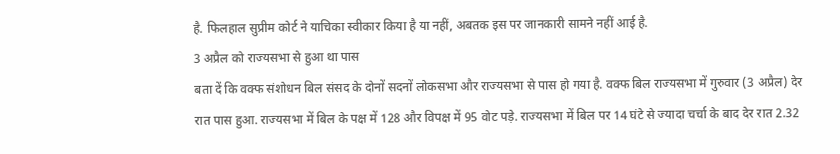है. फिलहाल सुप्रीम कोर्ट ने याचिका स्वीकार किया है या नहीं, अबतक इस पर जानकारी सामने नहीं आई है.
3 अप्रैल को राज्यसभा से हुआ था पास
बता दें कि वक्फ संशोधन बिल संसद के दोनों सदनों लोकसभा और राज्यसभा से पास हो गया है. वक्फ बिल राज्यसभा में गुरुवार (3 अप्रैल) देर रात पास हुआ. राज्यसभा में बिल के पक्ष में 128 और विपक्ष में 95 वोट पड़े. राज्यसभा में बिल पर 14 घंटे से ज्यादा चर्चा के बाद देर रात 2.32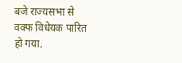बजे राज्यसभा से वक्फ विधेयक पारित हो गया.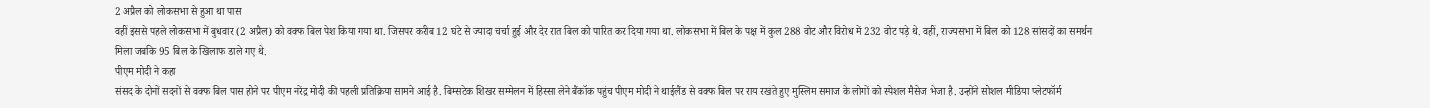2 अप्रैल को लोकसभा से हुआ था पास
वहीं इससे पहले लोकसभा में बुधवार (2 अप्रैल) को वक्फ बिल पेश किया गया था. जिसपर करीब 12 घंटे से ज्यादा चर्चा हुई और देर रात बिल को पारित कर दिया गया था. लोकसभा में बिल के पक्ष में कुल 288 वोट और विरोध में 232 वोट पड़े थे. वहीं, राज्यसभा में बिल को 128 सांसदों का समर्थन मिला जबकि 95 बिल के खिलाफ डाले गए थे.
पीएम मोदी ने कहा
संसद के दोनों सदनों से वक्फ बिल पास होने पर पीएम नरेंद्र मोदी की पहली प्रतिक्रिया सामने आई है. बिम्सटेक शिखर सम्मेलन में हिस्सा लेने बैंकॉक पहुंच पीएम मोदी ने थाईलैंड से वक्फ बिल पर राय रखते हुए मुस्लिम समाज के लोगों को स्पेशल मैसेज भेजा है. उन्होंने सोशल मीडिया प्लेटफॉर्म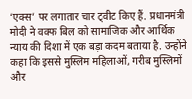‘एक्स’ पर लगातार चार ट्वीट किए हैं. प्रधानमंत्री मोदी ने वक्फ बिल को सामाजिक और आर्थिक न्याय की दिशा में एक बड़ा कदम बताया है. उन्होंने कहा कि इससे मुस्लिम महिलाओं, गरीब मुस्लिमों और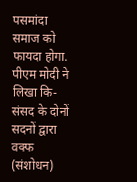पसमांदा समाज को फायदा होगा.
पीएम मोदी ने लिखा कि- संसद के दोनों सदनों द्वारा वक्फ (संशोधन)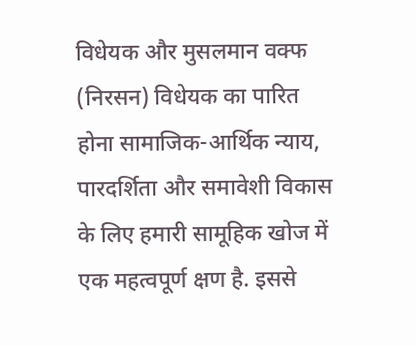विधेयक और मुसलमान वक्फ (निरसन) विधेयक का पारित होना सामाजिक-आर्थिक न्याय, पारदर्शिता और समावेशी विकास के लिए हमारी सामूहिक खोज में एक महत्वपूर्ण क्षण है. इससे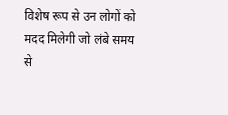विशेष रूप से उन लोगों को मदद मिलेगी जो लंबे समय से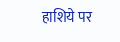हाशिये पर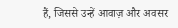हैं, जिससे उन्हें आवाज़ और अवसर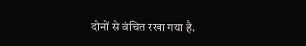दोनों से वंचित रखा गया है.